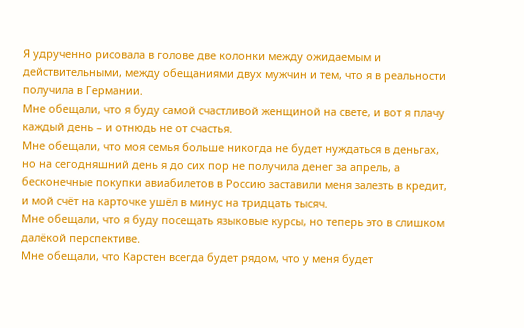Я удрученно рисовала в голове две колонки между ожидаемым и действительными, между обещаниями двух мужчин и тем, что я в реальности получила в Германии.
Мне обещали, что я буду самой счастливой женщиной на свете, и вот я плачу каждый день – и отнюдь не от счастья.
Мне обещали, что моя семья больше никогда не будет нуждаться в деньгах, но на сегодняшний день я до сих пор не получила денег за апрель, а бесконечные покупки авиабилетов в Россию заставили меня залезть в кредит, и мой счёт на карточке ушёл в минус на тридцать тысяч.
Мне обещали, что я буду посещать языковые курсы, но теперь это в слишком далёкой перспективе.
Мне обещали, что Карстен всегда будет рядом, что у меня будет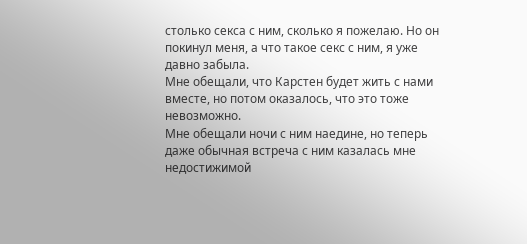столько секса с ним, сколько я пожелаю. Но он покинул меня, а что такое секс с ним, я уже давно забыла.
Мне обещали, что Карстен будет жить с нами вместе, но потом оказалось, что это тоже невозможно.
Мне обещали ночи с ним наедине, но теперь даже обычная встреча с ним казалась мне недостижимой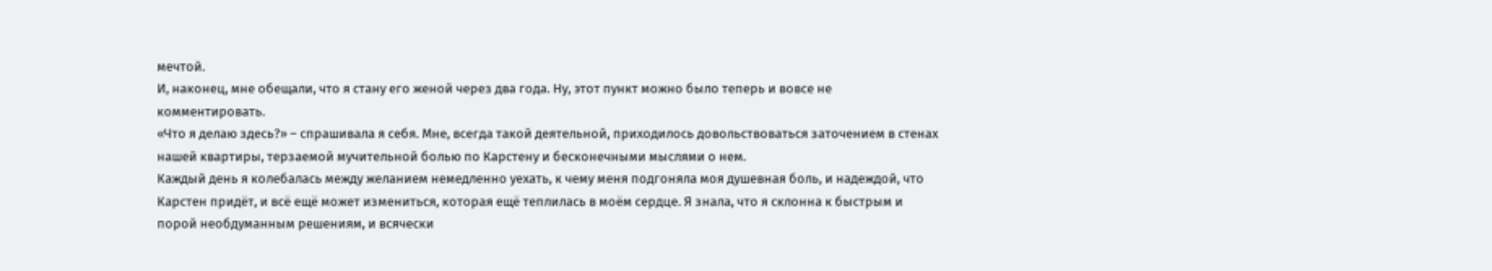мечтой.
И, наконец, мне обещали, что я стану его женой через два года. Ну, этот пункт можно было теперь и вовсе не комментировать.
«Что я делаю здесь?» – спрашивала я себя. Мне, всегда такой деятельной, приходилось довольствоваться заточением в стенах нашей квартиры, терзаемой мучительной болью по Карстену и бесконечными мыслями о нем.
Каждый день я колебалась между желанием немедленно уехать, к чему меня подгоняла моя душевная боль, и надеждой, что Карстен придёт, и всё ещё может измениться, которая ещё теплилась в моём сердце. Я знала, что я склонна к быстрым и порой необдуманным решениям, и всячески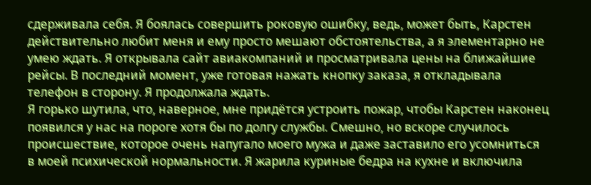сдерживала себя. Я боялась совершить роковую ошибку, ведь, может быть, Карстен действительно любит меня и ему просто мешают обстоятельства, а я элементарно не умею ждать. Я открывала сайт авиакомпаний и просматривала цены на ближайшие рейсы. В последний момент, уже готовая нажать кнопку заказа, я откладывала телефон в сторону. Я продолжала ждать.
Я горько шутила, что, наверное, мне придётся устроить пожар, чтобы Карстен наконец появился у нас на пороге хотя бы по долгу службы. Смешно, но вскоре случилось происшествие, которое очень напугало моего мужа и даже заставило его усомниться в моей психической нормальности. Я жарила куриные бедра на кухне и включила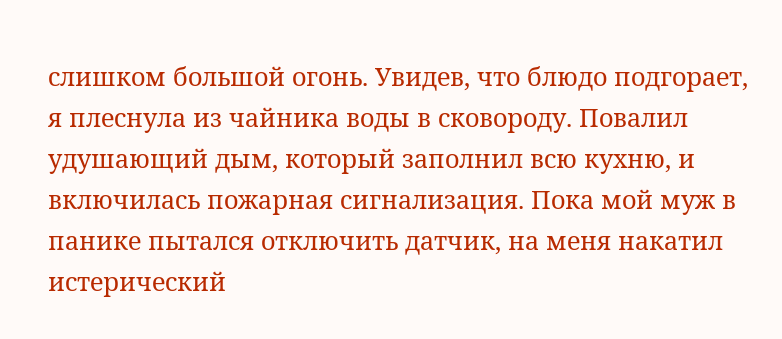слишком большой огонь. Увидев, что блюдо подгорает, я плеснула из чайника воды в сковороду. Повалил удушающий дым, который заполнил всю кухню, и включилась пожарная сигнализация. Пока мой муж в панике пытался отключить датчик, на меня накатил истерический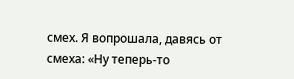смех. Я вопрошала, давясь от смеха: «Ну теперь-то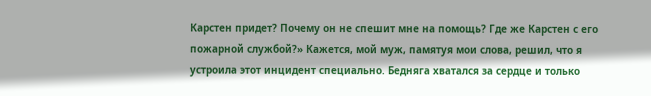Карстен придет? Почему он не спешит мне на помощь? Где же Карстен с его пожарной службой?» Кажется, мой муж, памятуя мои слова, решил, что я устроила этот инцидент специально. Бедняга хватался за сердце и только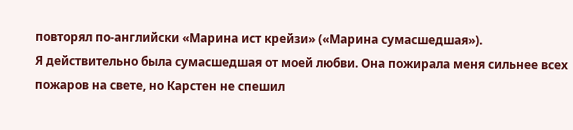повторял по-английски «Марина ист крейзи» («Марина сумасшедшая»).
Я действительно была сумасшедшая от моей любви. Она пожирала меня сильнее всех пожаров на свете, но Карстен не спешил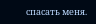спасать меня.